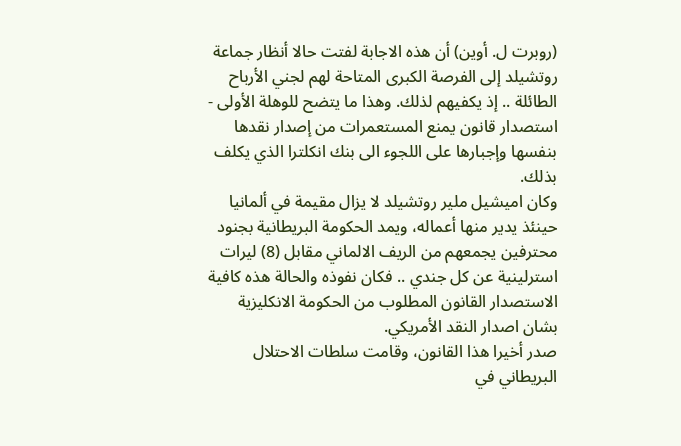(روبرت ل. أوين) أن هذه الاجابة لفتت حالا أنظار جماعة روتشيلد إلى الفرصة الكبرى المتاحة لهم لجني الأرباح الطائلة .. إذ يكفيهم لذلك. وهذا ما يتضح للوهلة الأولى - استصدار قانون يمنع المستعمرات من إصدار نقدها بنفسها وإجبارها على اللجوء الى بنك انكلترا الذي يكلف بذلك.
وكان اميشيل ملير روتشيلد لا يزال مقيمة في ألمانيا حينئذ يدير منها أعماله، ويمد الحكومة البريطانية بجنود محترفين يجمعهم من الريف الالماني مقابل (8) ليرات استرلينية عن كل جندي .. فكان نفوذه والحالة هذه كافية الاستصدار القانون المطلوب من الحكومة الانكليزية بشان اصدار النقد الأمريكي.
صدر أخيرا هذا القانون، وقامت سلطات الاحتلال البريطاني في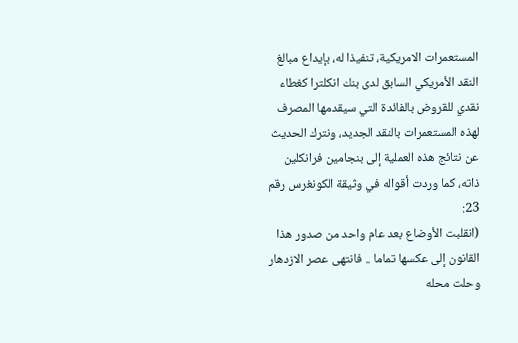المستعمرات الامريكية، تنفيذا له، بإيداع مبالغ النقد الأمريكي السابق لدى بنك انكلترا كغطاء نقدي للقروض بالفائدة التي سيقدمها المصرف لهذه المستعمرات بالنقد الجديد، ونترك الحديث عن نتائج هذه العملية إلى بنجامين فرانكلين ذاته، كما وردت أقواله في وثيقة الكونغرس رقم 23:
(انقلبت الأوضاع بعد عام واحد من صدور هذا القانون إلى عکسها تماما .. فانتهى عصر الازدهار وحلت محله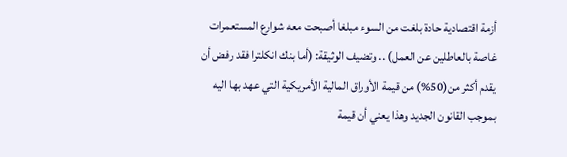أزمة اقتصادية حادة بلغت من السوء مبلغا أصبحت معه شوارع المستعمرات غاصة بالعاطلين عن العمل) .. وتضيف الوثيقة: (أما بنك انكلترا فقد رفض أن يقدم أكثر من(50%) من قيمة الأوراق المالية الأمريكية التي عهد بها اليه بموجب القانون الجديد وهذا يعني أن قيمة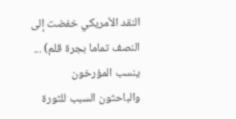النقد الأمريكي خفضت إلى النصف تماما بجرة قلم) ...
ينسب المؤرخون والباحثون السبب للثورة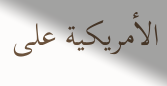الأمريكية على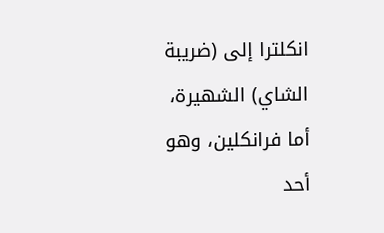انكلترا إلى (ضريبة الشاي) الشهيرة، أما فرانكلين، وهو أحد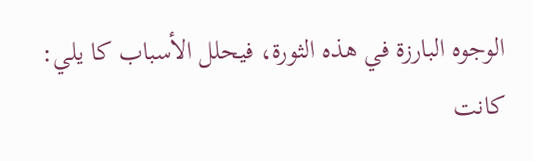الوجوه البارزة في هذه الثورة، فيحلل الأسباب کا يلي:
كانت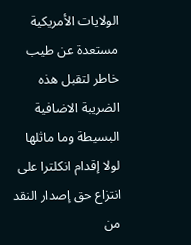الولايات الأمريكية مستعدة عن طيب خاطر لتقبل هذه الضريبة الاضافية البسيطة وما ماثلها لولا إقدام انكلترا على انتزاع حق إصدار النقد من